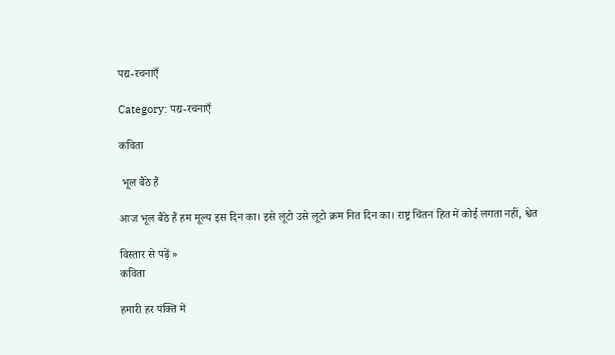पद्य-रचनाएँ

Category: पद्य-रचनाएँ

कविता

 भूल बैठे हैं

आज भूल बैठे हैं हम मूल्य इस दिन का। इसे लूटो उसे लूटो क्रम नित दिन का। राष्ट्र चिंतन हित में कोई लगता नहीं, श्वेत

विस्तार से पढ़ें »
कविता

हमारी हर पंक्ति में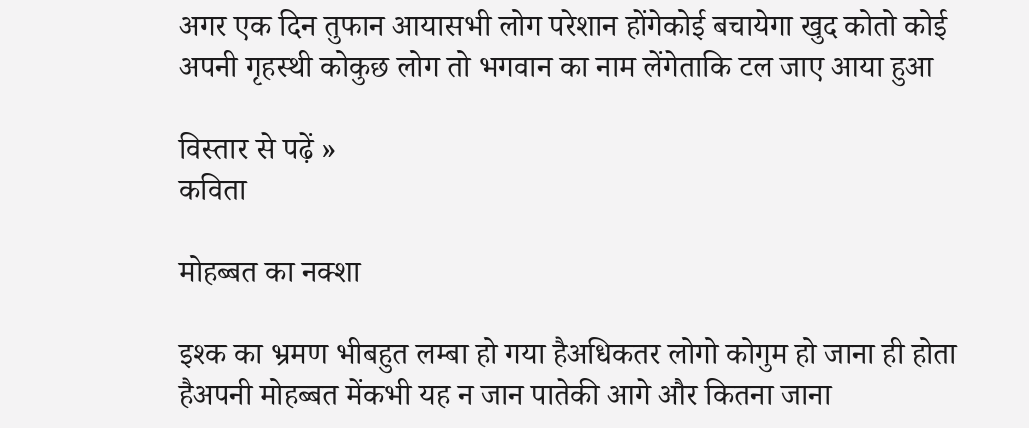अगर एक दिन तुफान आयासभी लोग परेशान होंगेकोई बचायेगा खुद कोतो कोई अपनी गृहस्थी कोकुछ लोग तो भगवान का नाम लेंगेताकि टल जाए आया हुआ

विस्तार से पढ़ें »
कविता

मोहब्बत का नक्शा

इश्क का भ्रमण भीबहुत लम्बा हो गया हैअधिकतर लोगो कोगुम हो जाना ही होता हैअपनी मोहब्बत मेंकभी यह न जान पातेकी आगे और कितना जाना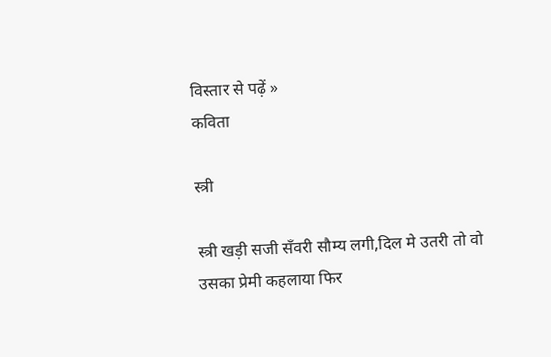विस्तार से पढ़ें »
कविता

स्त्री

स्त्री खड़ी सजी सँवरी सौम्य लगी,दिल मे उतरी तो वो उसका प्रेमी कहलाया फिर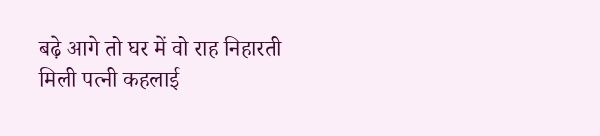बढ़े आगे तो घर में वो राह निहारती मिली पत्नी कहलाई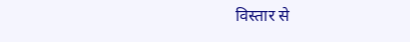विस्तार से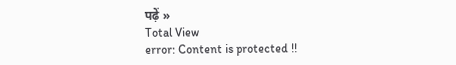पढ़ें »
Total View
error: Content is protected !!